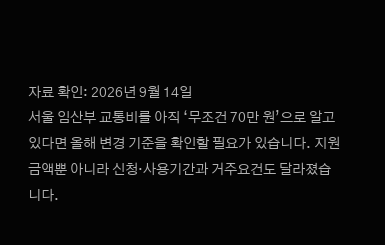자료 확인: 2026년 9월 14일
서울 임산부 교통비를 아직 ‘무조건 70만 원’으로 알고 있다면 올해 변경 기준을 확인할 필요가 있습니다. 지원금액뿐 아니라 신청·사용기간과 거주요건도 달라졌습니다.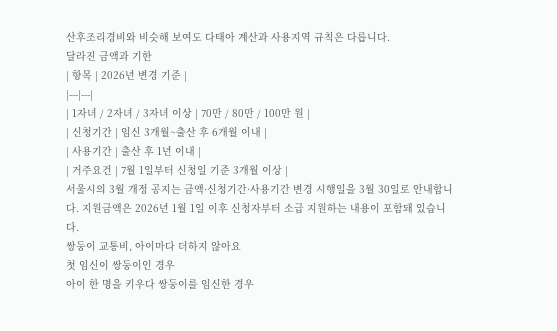산후조리경비와 비슷해 보여도 다태아 계산과 사용지역 규칙은 다릅니다.
달라진 금액과 기한
| 항목 | 2026년 변경 기준 |
|---|---|
| 1자녀 / 2자녀 / 3자녀 이상 | 70만 / 80만 / 100만 원 |
| 신청기간 | 임신 3개월~출산 후 6개월 이내 |
| 사용기간 | 출산 후 1년 이내 |
| 거주요건 | 7월 1일부터 신청일 기준 3개월 이상 |
서울시의 3월 개정 공지는 금액·신청기간·사용기간 변경 시행일을 3월 30일로 안내합니다. 지원금액은 2026년 1월 1일 이후 신청자부터 소급 지원하는 내용이 포함돼 있습니다.
쌍둥이 교통비, 아이마다 더하지 않아요
첫 임신이 쌍둥이인 경우
아이 한 명을 키우다 쌍둥이를 임신한 경우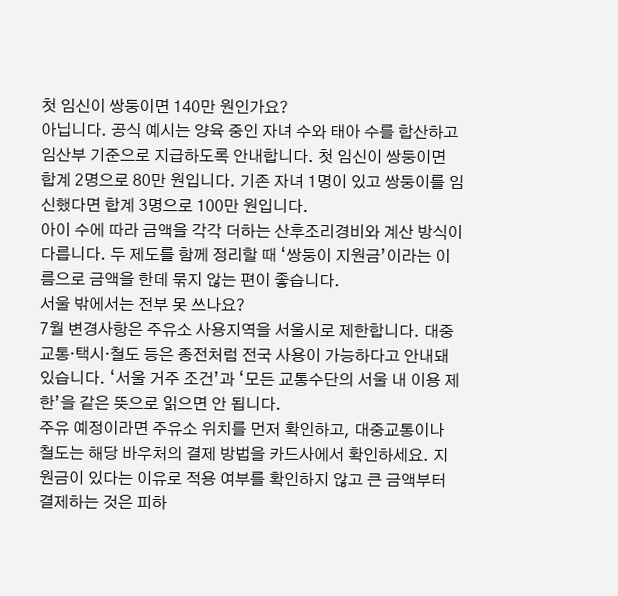첫 임신이 쌍둥이면 140만 원인가요?
아닙니다. 공식 예시는 양육 중인 자녀 수와 태아 수를 합산하고 임산부 기준으로 지급하도록 안내합니다. 첫 임신이 쌍둥이면 합계 2명으로 80만 원입니다. 기존 자녀 1명이 있고 쌍둥이를 임신했다면 합계 3명으로 100만 원입니다.
아이 수에 따라 금액을 각각 더하는 산후조리경비와 계산 방식이 다릅니다. 두 제도를 함께 정리할 때 ‘쌍둥이 지원금’이라는 이름으로 금액을 한데 묶지 않는 편이 좋습니다.
서울 밖에서는 전부 못 쓰나요?
7월 변경사항은 주유소 사용지역을 서울시로 제한합니다. 대중교통·택시·철도 등은 종전처럼 전국 사용이 가능하다고 안내돼 있습니다. ‘서울 거주 조건’과 ‘모든 교통수단의 서울 내 이용 제한’을 같은 뜻으로 읽으면 안 됩니다.
주유 예정이라면 주유소 위치를 먼저 확인하고, 대중교통이나 철도는 해당 바우처의 결제 방법을 카드사에서 확인하세요. 지원금이 있다는 이유로 적용 여부를 확인하지 않고 큰 금액부터 결제하는 것은 피하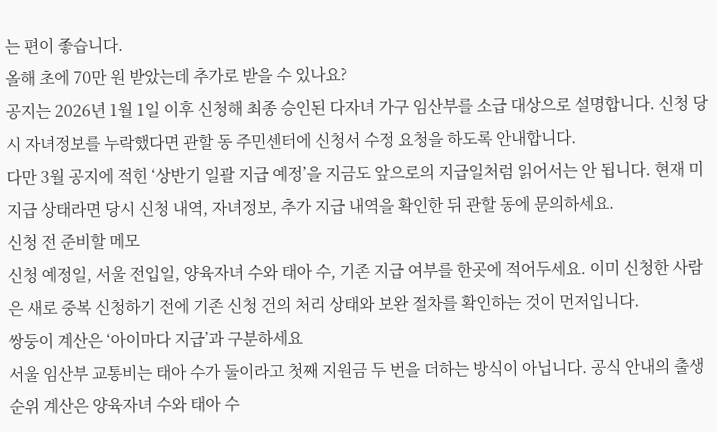는 편이 좋습니다.
올해 초에 70만 원 받았는데 추가로 받을 수 있나요?
공지는 2026년 1월 1일 이후 신청해 최종 승인된 다자녀 가구 임산부를 소급 대상으로 설명합니다. 신청 당시 자녀정보를 누락했다면 관할 동 주민센터에 신청서 수정 요청을 하도록 안내합니다.
다만 3월 공지에 적힌 ‘상반기 일괄 지급 예정’을 지금도 앞으로의 지급일처럼 읽어서는 안 됩니다. 현재 미지급 상태라면 당시 신청 내역, 자녀정보, 추가 지급 내역을 확인한 뒤 관할 동에 문의하세요.
신청 전 준비할 메모
신청 예정일, 서울 전입일, 양육자녀 수와 태아 수, 기존 지급 여부를 한곳에 적어두세요. 이미 신청한 사람은 새로 중복 신청하기 전에 기존 신청 건의 처리 상태와 보완 절차를 확인하는 것이 먼저입니다.
쌍둥이 계산은 ‘아이마다 지급’과 구분하세요
서울 임산부 교통비는 태아 수가 둘이라고 첫째 지원금 두 번을 더하는 방식이 아닙니다. 공식 안내의 출생순위 계산은 양육자녀 수와 태아 수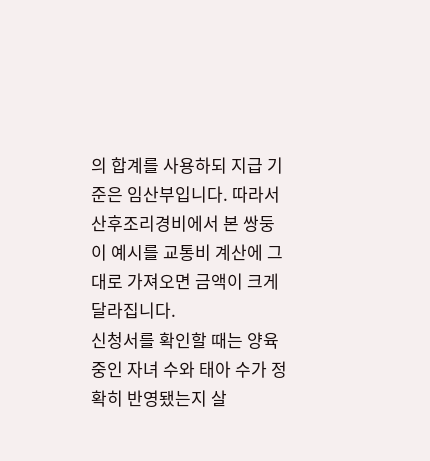의 합계를 사용하되 지급 기준은 임산부입니다. 따라서 산후조리경비에서 본 쌍둥이 예시를 교통비 계산에 그대로 가져오면 금액이 크게 달라집니다.
신청서를 확인할 때는 양육 중인 자녀 수와 태아 수가 정확히 반영됐는지 살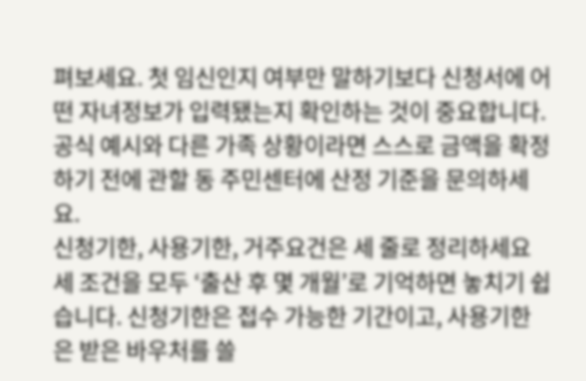펴보세요. 첫 임신인지 여부만 말하기보다 신청서에 어떤 자녀정보가 입력됐는지 확인하는 것이 중요합니다. 공식 예시와 다른 가족 상황이라면 스스로 금액을 확정하기 전에 관할 동 주민센터에 산정 기준을 문의하세요.
신청기한, 사용기한, 거주요건은 세 줄로 정리하세요
세 조건을 모두 ‘출산 후 몇 개월’로 기억하면 놓치기 쉽습니다. 신청기한은 접수 가능한 기간이고, 사용기한은 받은 바우처를 쓸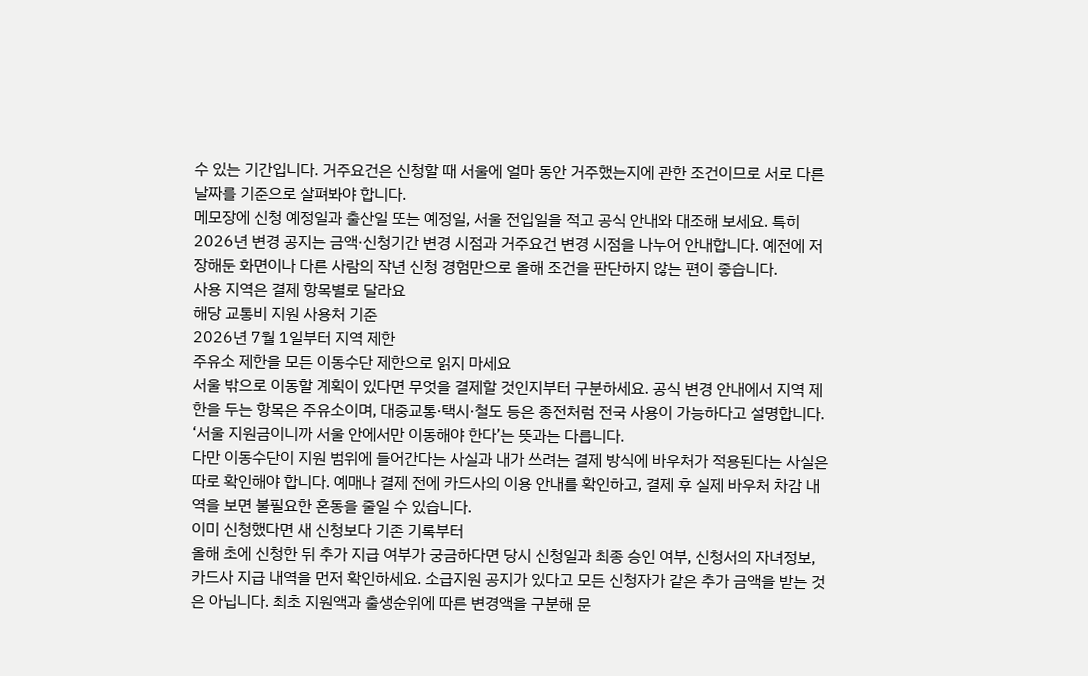수 있는 기간입니다. 거주요건은 신청할 때 서울에 얼마 동안 거주했는지에 관한 조건이므로 서로 다른 날짜를 기준으로 살펴봐야 합니다.
메모장에 신청 예정일과 출산일 또는 예정일, 서울 전입일을 적고 공식 안내와 대조해 보세요. 특히 2026년 변경 공지는 금액·신청기간 변경 시점과 거주요건 변경 시점을 나누어 안내합니다. 예전에 저장해둔 화면이나 다른 사람의 작년 신청 경험만으로 올해 조건을 판단하지 않는 편이 좋습니다.
사용 지역은 결제 항목별로 달라요
해당 교통비 지원 사용처 기준
2026년 7월 1일부터 지역 제한
주유소 제한을 모든 이동수단 제한으로 읽지 마세요
서울 밖으로 이동할 계획이 있다면 무엇을 결제할 것인지부터 구분하세요. 공식 변경 안내에서 지역 제한을 두는 항목은 주유소이며, 대중교통·택시·철도 등은 종전처럼 전국 사용이 가능하다고 설명합니다. ‘서울 지원금이니까 서울 안에서만 이동해야 한다’는 뜻과는 다릅니다.
다만 이동수단이 지원 범위에 들어간다는 사실과 내가 쓰려는 결제 방식에 바우처가 적용된다는 사실은 따로 확인해야 합니다. 예매나 결제 전에 카드사의 이용 안내를 확인하고, 결제 후 실제 바우처 차감 내역을 보면 불필요한 혼동을 줄일 수 있습니다.
이미 신청했다면 새 신청보다 기존 기록부터
올해 초에 신청한 뒤 추가 지급 여부가 궁금하다면 당시 신청일과 최종 승인 여부, 신청서의 자녀정보, 카드사 지급 내역을 먼저 확인하세요. 소급지원 공지가 있다고 모든 신청자가 같은 추가 금액을 받는 것은 아닙니다. 최초 지원액과 출생순위에 따른 변경액을 구분해 문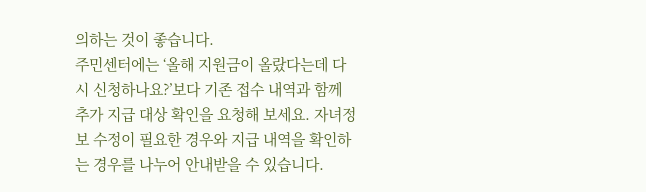의하는 것이 좋습니다.
주민센터에는 ‘올해 지원금이 올랐다는데 다시 신청하나요?’보다 기존 접수 내역과 함께 추가 지급 대상 확인을 요청해 보세요. 자녀정보 수정이 필요한 경우와 지급 내역을 확인하는 경우를 나누어 안내받을 수 있습니다.